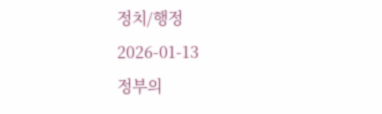정치/행정
2026-01-13
정부의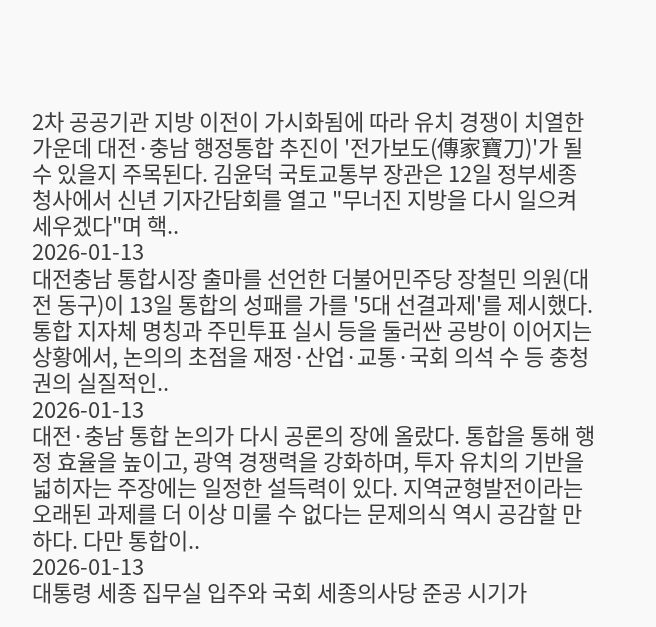2차 공공기관 지방 이전이 가시화됨에 따라 유치 경쟁이 치열한 가운데 대전·충남 행정통합 추진이 '전가보도(傳家寶刀)'가 될 수 있을지 주목된다. 김윤덕 국토교통부 장관은 12일 정부세종청사에서 신년 기자간담회를 열고 "무너진 지방을 다시 일으켜 세우겠다"며 핵..
2026-01-13
대전충남 통합시장 출마를 선언한 더불어민주당 장철민 의원(대전 동구)이 13일 통합의 성패를 가를 '5대 선결과제'를 제시했다. 통합 지자체 명칭과 주민투표 실시 등을 둘러싼 공방이 이어지는 상황에서, 논의의 초점을 재정·산업·교통·국회 의석 수 등 충청권의 실질적인..
2026-01-13
대전·충남 통합 논의가 다시 공론의 장에 올랐다. 통합을 통해 행정 효율을 높이고, 광역 경쟁력을 강화하며, 투자 유치의 기반을 넓히자는 주장에는 일정한 설득력이 있다. 지역균형발전이라는 오래된 과제를 더 이상 미룰 수 없다는 문제의식 역시 공감할 만하다. 다만 통합이..
2026-01-13
대통령 세종 집무실 입주와 국회 세종의사당 준공 시기가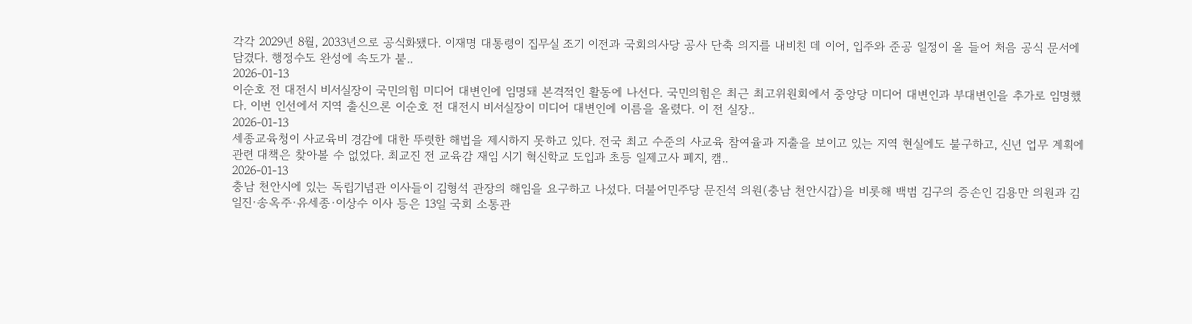각각 2029년 8월, 2033년으로 공식화됐다. 이재명 대통령이 집무실 조기 이전과 국회의사당 공사 단축 의지를 내비친 데 이어, 입주와 준공 일정이 올 들어 처음 공식 문서에 담겼다. 행정수도 완성에 속도가 붙..
2026-01-13
이순호 전 대전시 비서실장이 국민의힘 미디어 대변인에 임명돼 본격적인 활동에 나선다. 국민의힘은 최근 최고위원회에서 중앙당 미디어 대변인과 부대변인을 추가로 임명했다. 이번 인선에서 지역 출신으론 이순호 전 대전시 비서실장이 미디어 대변인에 이름을 올렸다. 이 전 실장..
2026-01-13
세종교육청이 사교육비 경감에 대한 뚜렷한 해법을 제시하지 못하고 있다. 전국 최고 수준의 사교육 참여율과 지출을 보이고 있는 지역 현실에도 불구하고, 신년 업무 계획에 관련 대책은 찾아볼 수 없었다. 최교진 전 교육감 재임 시기 혁신학교 도입과 초등 일제고사 폐지, 캠..
2026-01-13
충남 천안시에 있는 독립기념관 이사들이 김형석 관장의 해임을 요구하고 나섰다. 더불어민주당 문진석 의원(충남 천안시갑)을 비롯해 백범 김구의 증손인 김용만 의원과 김일진·송옥주·유세종·이상수 이사 등은 13일 국회 소통관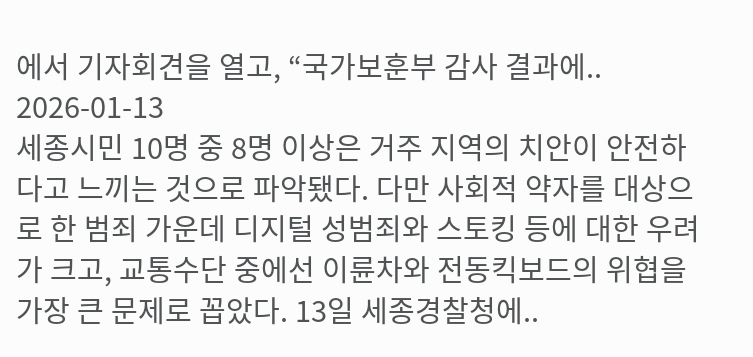에서 기자회견을 열고, “국가보훈부 감사 결과에..
2026-01-13
세종시민 10명 중 8명 이상은 거주 지역의 치안이 안전하다고 느끼는 것으로 파악됐다. 다만 사회적 약자를 대상으로 한 범죄 가운데 디지털 성범죄와 스토킹 등에 대한 우려가 크고, 교통수단 중에선 이륜차와 전동킥보드의 위협을 가장 큰 문제로 꼽았다. 13일 세종경찰청에..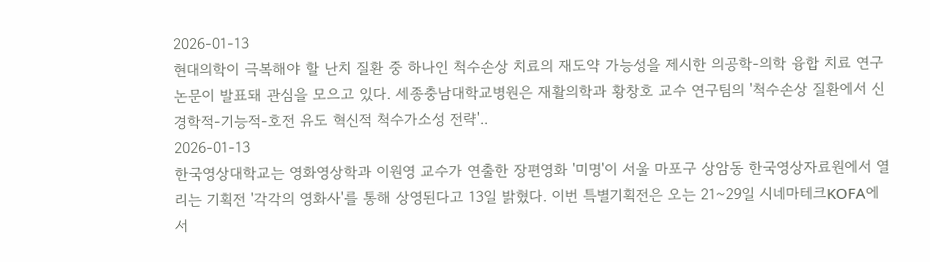2026-01-13
현대의학이 극복해야 할 난치 질환 중 하나인 척수손상 치료의 재도약 가능성을 제시한 의공학-의학 융합 치료 연구논문이 발표돼 관심을 모으고 있다. 세종충남대학교병원은 재활의학과 황창호 교수 연구팀의 '척수손상 질환에서 신경학적-기능적-호전 유도 혁신적 척수가소성 전략'..
2026-01-13
한국영상대학교는 영화영상학과 이원영 교수가 연출한 장편영화 '미명'이 서울 마포구 상암동 한국영상자료원에서 열리는 기획전 '각각의 영화사'를 통해 상영된다고 13일 밝혔다. 이번 특별기획전은 오는 21~29일 시네마테크KOFA에서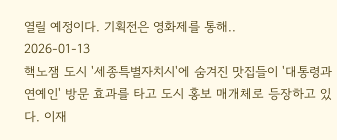열릴 예정이다. 기획전은 영화제를 통해..
2026-01-13
핵노잼 도시 '세종특별자치시'에 숨겨진 맛집들이 '대통령과 연예인' 방문 효과를 타고 도시 홍보 매개체로 등장하고 있다. 이재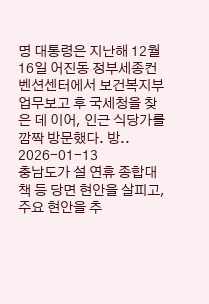명 대통령은 지난해 12월 16일 어진동 정부세종컨벤션센터에서 보건복지부 업무보고 후 국세청을 찾은 데 이어, 인근 식당가를 깜짝 방문했다. 방..
2026-01-13
충남도가 설 연휴 종합대책 등 당면 현안을 살피고, 주요 현안을 추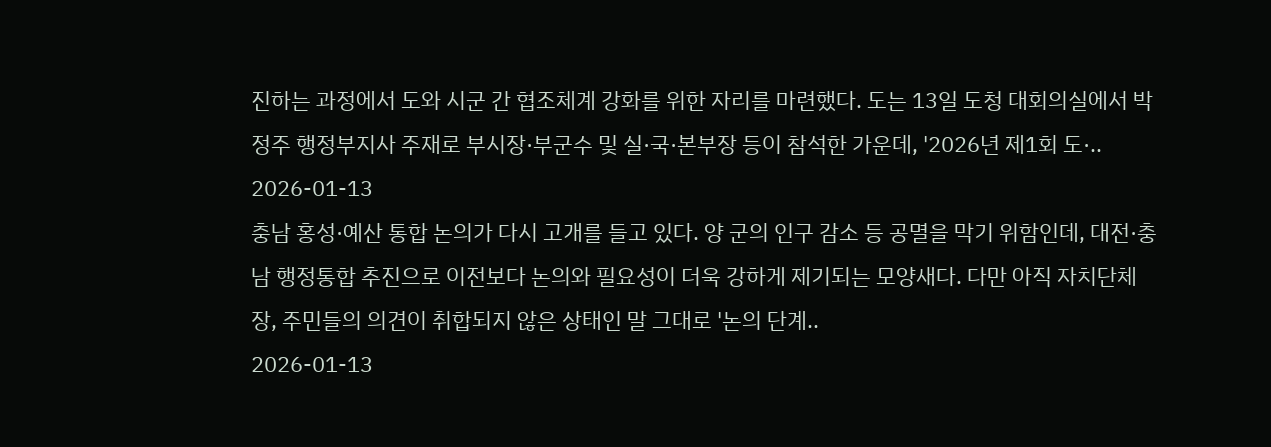진하는 과정에서 도와 시군 간 협조체계 강화를 위한 자리를 마련했다. 도는 13일 도청 대회의실에서 박정주 행정부지사 주재로 부시장·부군수 및 실·국·본부장 등이 참석한 가운데, '2026년 제1회 도·..
2026-01-13
충남 홍성·예산 통합 논의가 다시 고개를 들고 있다. 양 군의 인구 감소 등 공멸을 막기 위함인데, 대전·충남 행정통합 추진으로 이전보다 논의와 필요성이 더욱 강하게 제기되는 모양새다. 다만 아직 자치단체장, 주민들의 의견이 취합되지 않은 상태인 말 그대로 '논의 단계..
2026-01-13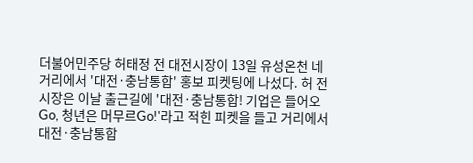더불어민주당 허태정 전 대전시장이 13일 유성온천 네거리에서 '대전·충남통합' 홍보 피켓팅에 나섰다. 허 전 시장은 이날 출근길에 '대전·충남통합! 기업은 들어오Go, 청년은 머무르Go!'라고 적힌 피켓을 들고 거리에서 대전·충남통합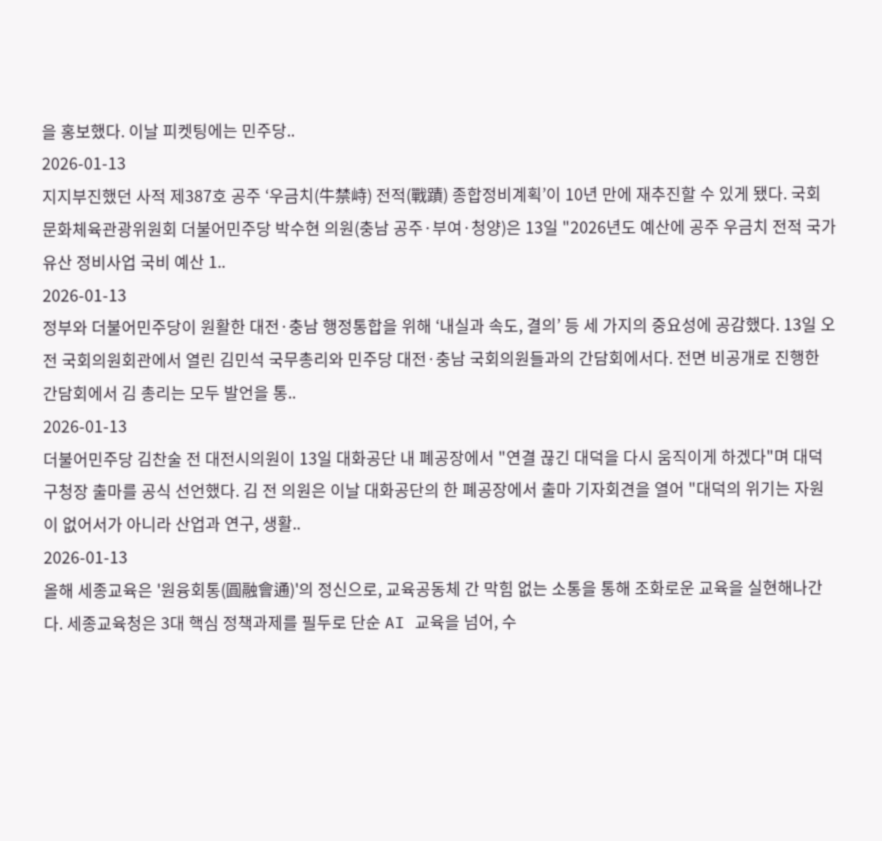을 홍보했다. 이날 피켓팅에는 민주당..
2026-01-13
지지부진했던 사적 제387호 공주 ‘우금치(牛禁峙) 전적(戰蹟) 종합정비계획’이 10년 만에 재추진할 수 있게 됐다. 국회 문화체육관광위원회 더불어민주당 박수현 의원(충남 공주·부여·청양)은 13일 "2026년도 예산에 공주 우금치 전적 국가유산 정비사업 국비 예산 1..
2026-01-13
정부와 더불어민주당이 원활한 대전·충남 행정통합을 위해 ‘내실과 속도, 결의’ 등 세 가지의 중요성에 공감했다. 13일 오전 국회의원회관에서 열린 김민석 국무총리와 민주당 대전·충남 국회의원들과의 간담회에서다. 전면 비공개로 진행한 간담회에서 김 총리는 모두 발언을 통..
2026-01-13
더불어민주당 김찬술 전 대전시의원이 13일 대화공단 내 폐공장에서 "연결 끊긴 대덕을 다시 움직이게 하겠다"며 대덕구청장 출마를 공식 선언했다. 김 전 의원은 이날 대화공단의 한 폐공장에서 출마 기자회견을 열어 "대덕의 위기는 자원이 없어서가 아니라 산업과 연구, 생활..
2026-01-13
올해 세종교육은 '원융회통(圓融會通)'의 정신으로, 교육공동체 간 막힘 없는 소통을 통해 조화로운 교육을 실현해나간다. 세종교육청은 3대 핵심 정책과제를 필두로 단순 AI 교육을 넘어, 수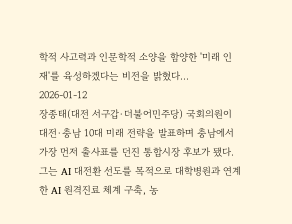학적 사고력과 인문학적 소양을 함양한 '미래 인재'를 육성하겠다는 비전을 밝혔다...
2026-01-12
장종태(대전 서구갑·더불어민주당) 국회의원이 대전·충남 10대 미래 전략을 발표하며 충남에서 가장 먼저 출사표를 던진 통합시장 후보가 됐다. 그는 AI 대전환 선도를 목적으로 대학병원과 연계한 AI 원격진료 체계 구축, 농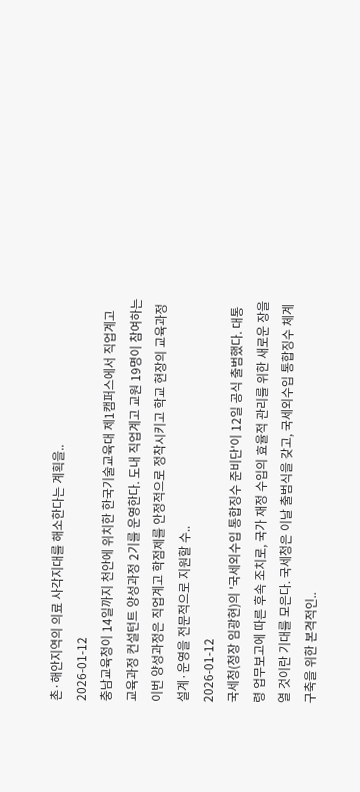촌·해안지역의 의료 사각지대를 해소한다는 계획을..
2026-01-12
충남교육청이 14일까지 천안에 위치한 한국기술교육대 제1캠퍼스에서 직업계고 교육과정 컨설턴트 양성과정 2기를 운영한다. 도내 직업계고 교원 19명이 참여하는 이번 양성과정은 직업계고 학점제를 안정적으로 정착시키고 학교 현장의 교육과정 설계·운영을 전문적으로 지원할 수..
2026-01-12
국세청(청장 임광현)의 '국세외수입 통합징수 준비단'이 12일 공식 출범했다. 대통령 업무보고에 따른 후속 조치로, 국가 재정 수입의 효율적 관리를 위한 새로운 장을 열 것이란 기대를 모은다. 국세청은 이날 출범식을 갖고, 국세외수입 통합징수 체계 구축을 위한 본격적인..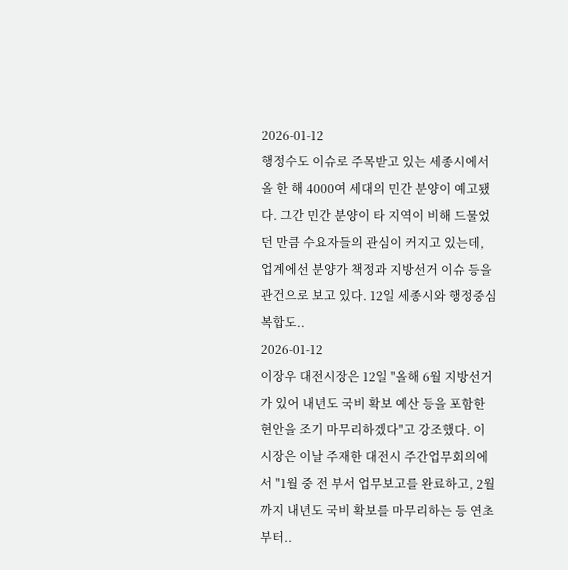2026-01-12
행정수도 이슈로 주목받고 있는 세종시에서 올 한 해 4000여 세대의 민간 분양이 예고됐다. 그간 민간 분양이 타 지역이 비해 드물었던 만큼 수요자들의 관심이 커지고 있는데, 업계에선 분양가 책정과 지방선거 이슈 등을 관건으로 보고 있다. 12일 세종시와 행정중심복합도..
2026-01-12
이장우 대전시장은 12일 "올해 6월 지방선거가 있어 내년도 국비 확보 예산 등을 포함한 현안을 조기 마무리하겠다"고 강조했다. 이 시장은 이날 주재한 대전시 주간업무회의에서 "1월 중 전 부서 업무보고를 완료하고, 2월까지 내년도 국비 확보를 마무리하는 등 연초부터..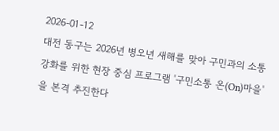2026-01-12
대전 동구는 2026년 병오년 새해를 맞아 구민과의 소통 강화를 위한 현장 중심 프로그램 '구민소통 온(On)마을'을 본격 추진한다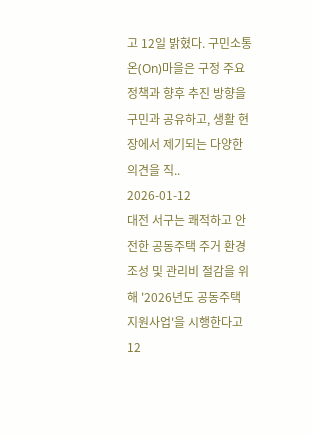고 12일 밝혔다. 구민소통 온(On)마을은 구정 주요 정책과 향후 추진 방향을 구민과 공유하고, 생활 현장에서 제기되는 다양한 의견을 직..
2026-01-12
대전 서구는 쾌적하고 안전한 공동주택 주거 환경 조성 및 관리비 절감을 위해 '2026년도 공동주택 지원사업'을 시행한다고 12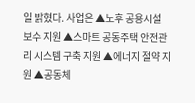일 밝혔다. 사업은 ▲노후 공용시설 보수 지원 ▲스마트 공동주택 안전관리 시스템 구축 지원 ▲에너지 절약 지원 ▲공동체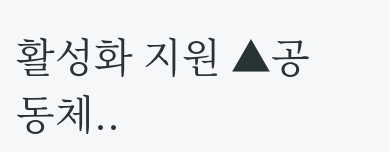활성화 지원 ▲공동체..